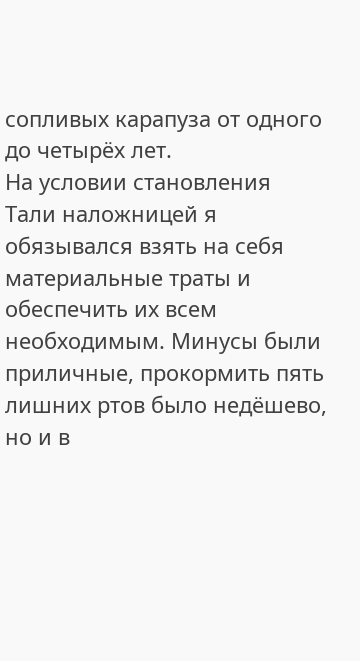сопливых карапуза от одного до четырёх лет.
На условии становления Тали наложницей я обязывался взять на себя материальные траты и обеспечить их всем необходимым. Минусы были приличные, прокормить пять лишних ртов было недёшево, но и в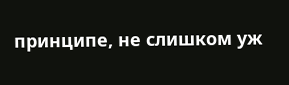принципе, не слишком уж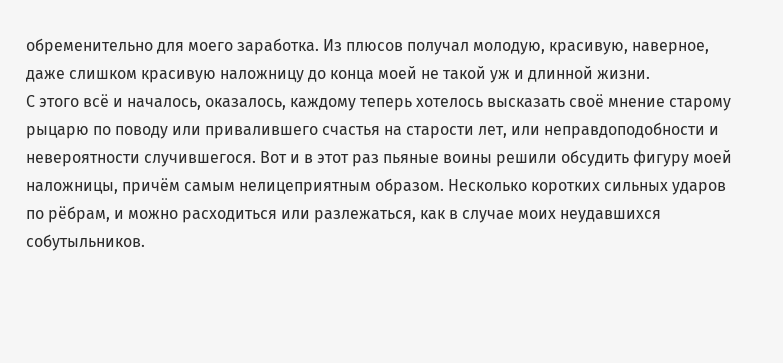обременительно для моего заработка. Из плюсов получал молодую, красивую, наверное, даже слишком красивую наложницу до конца моей не такой уж и длинной жизни.
С этого всё и началось, оказалось, каждому теперь хотелось высказать своё мнение старому рыцарю по поводу или привалившего счастья на старости лет, или неправдоподобности и невероятности случившегося. Вот и в этот раз пьяные воины решили обсудить фигуру моей наложницы, причём самым нелицеприятным образом. Несколько коротких сильных ударов по рёбрам, и можно расходиться или разлежаться, как в случае моих неудавшихся собутыльников.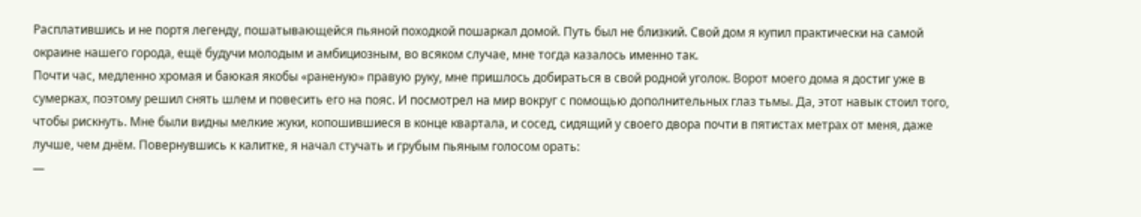Расплатившись и не портя легенду, пошатывающейся пьяной походкой пошаркал домой. Путь был не близкий. Свой дом я купил практически на самой окраине нашего города, ещё будучи молодым и амбициозным, во всяком случае, мне тогда казалось именно так.
Почти час, медленно хромая и баюкая якобы «раненую» правую руку, мне пришлось добираться в свой родной уголок. Ворот моего дома я достиг уже в сумерках, поэтому решил снять шлем и повесить его на пояс. И посмотрел на мир вокруг с помощью дополнительных глаз тьмы. Да, этот навык стоил того, чтобы рискнуть. Мне были видны мелкие жуки, копошившиеся в конце квартала, и сосед, сидящий у своего двора почти в пятистах метрах от меня, даже лучше, чем днём. Повернувшись к калитке, я начал стучать и грубым пьяным голосом орать:
—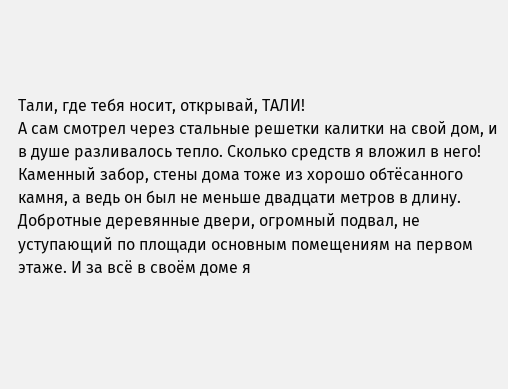Тали, где тебя носит, открывай, ТАЛИ!
А сам смотрел через стальные решетки калитки на свой дом, и в душе разливалось тепло. Сколько средств я вложил в него! Каменный забор, стены дома тоже из хорошо обтёсанного камня, а ведь он был не меньше двадцати метров в длину. Добротные деревянные двери, огромный подвал, не уступающий по площади основным помещениям на первом этаже. И за всё в своём доме я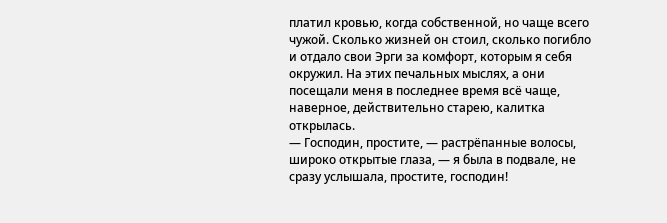платил кровью, когда собственной, но чаще всего чужой. Сколько жизней он стоил, сколько погибло и отдало свои Эрги за комфорт, которым я себя окружил. На этих печальных мыслях, а они посещали меня в последнее время всё чаще, наверное, действительно старею, калитка открылась.
— Господин, простите, — растрёпанные волосы, широко открытые глаза, — я была в подвале, не сразу услышала, простите, господин!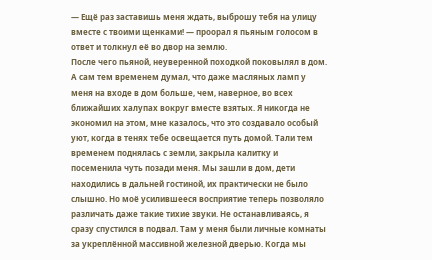— Ещё раз заставишь меня ждать, выброшу тебя на улицу вместе с твоими щенками! — проорал я пьяным голосом в ответ и толкнул её во двор на землю.
После чего пьяной, неуверенной походкой поковылял в дом. А сам тем временем думал, что даже масляных ламп у меня на входе в дом больше, чем, наверное, во всех ближайших халупах вокруг вместе взятых. Я никогда не экономил на этом, мне казалось, что это создавало особый уют, когда в тенях тебе освещается путь домой. Тали тем временем поднялась с земли, закрыла калитку и посеменила чуть позади меня. Мы зашли в дом, дети находились в дальней гостиной, их практически не было слышно. Но моё усилившееся восприятие теперь позволяло различать даже такие тихие звуки. Не останавливаясь, я сразу спустился в подвал. Там у меня были личные комнаты за укреплённой массивной железной дверью. Когда мы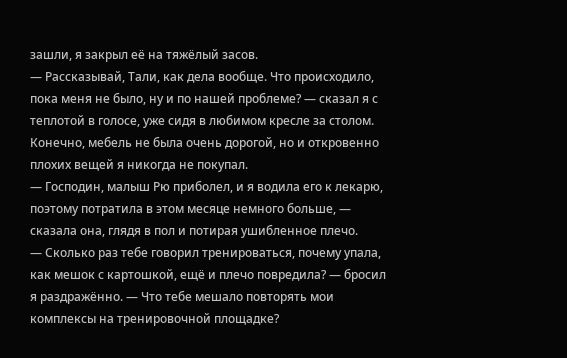зашли, я закрыл её на тяжёлый засов.
— Рассказывай, Тали, как дела вообще. Что происходило, пока меня не было, ну и по нашей проблеме? — сказал я с теплотой в голосе, уже сидя в любимом кресле за столом. Конечно, мебель не была очень дорогой, но и откровенно плохих вещей я никогда не покупал.
— Господин, малыш Рю приболел, и я водила его к лекарю, поэтому потратила в этом месяце немного больше, — сказала она, глядя в пол и потирая ушибленное плечо.
— Сколько раз тебе говорил тренироваться, почему упала, как мешок с картошкой, ещё и плечо повредила? — бросил я раздражённо. — Что тебе мешало повторять мои комплексы на тренировочной площадке?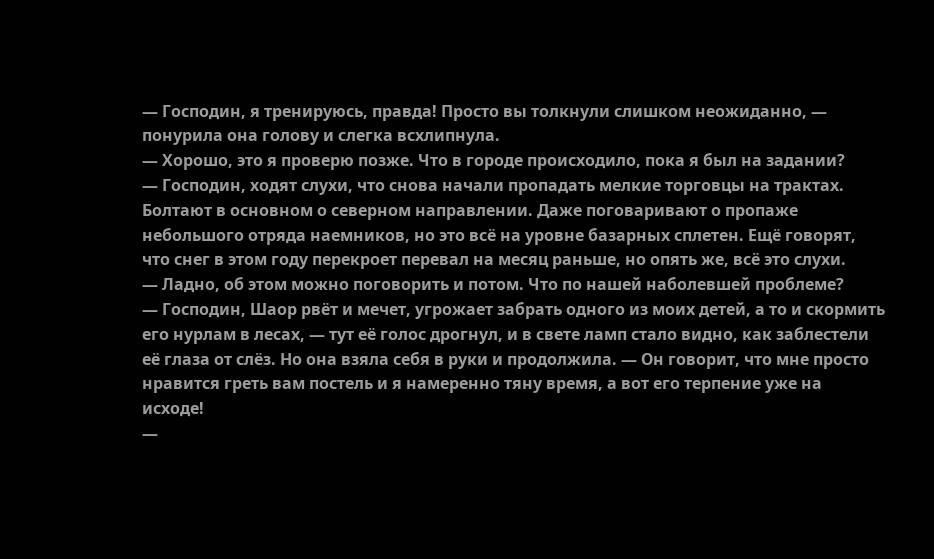— Господин, я тренируюсь, правда! Просто вы толкнули слишком неожиданно, — понурила она голову и слегка всхлипнула.
— Хорошо, это я проверю позже. Что в городе происходило, пока я был на задании?
— Господин, ходят слухи, что снова начали пропадать мелкие торговцы на трактах. Болтают в основном о северном направлении. Даже поговаривают о пропаже небольшого отряда наемников, но это всё на уровне базарных сплетен. Ещё говорят, что снег в этом году перекроет перевал на месяц раньше, но опять же, всё это слухи.
— Ладно, об этом можно поговорить и потом. Что по нашей наболевшей проблеме?
— Господин, Шаор рвёт и мечет, угрожает забрать одного из моих детей, а то и скормить его нурлам в лесах, — тут её голос дрогнул, и в свете ламп стало видно, как заблестели её глаза от слёз. Но она взяла себя в руки и продолжила. — Он говорит, что мне просто нравится греть вам постель и я намеренно тяну время, а вот его терпение уже на исходе!
—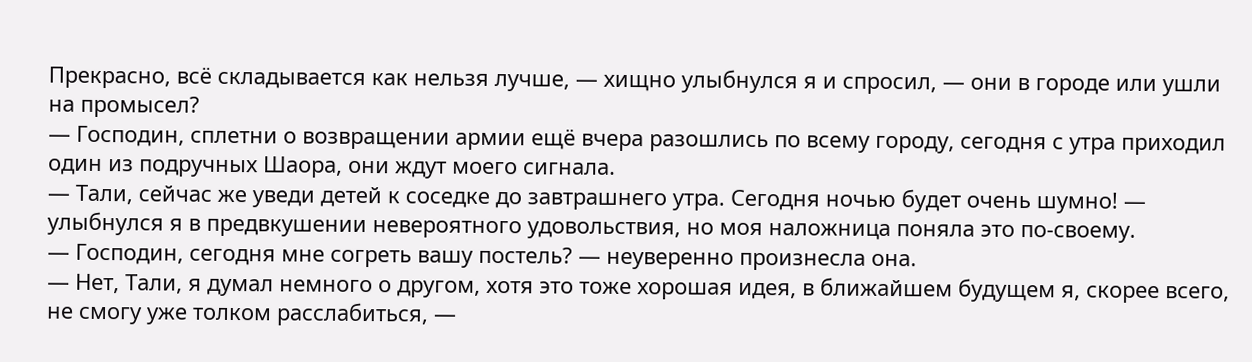Прекрасно, всё складывается как нельзя лучше, — хищно улыбнулся я и спросил, — они в городе или ушли на промысел?
— Господин, сплетни о возвращении армии ещё вчера разошлись по всему городу, сегодня с утра приходил один из подручных Шаора, они ждут моего сигнала.
— Тали, сейчас же уведи детей к соседке до завтрашнего утра. Сегодня ночью будет очень шумно! — улыбнулся я в предвкушении невероятного удовольствия, но моя наложница поняла это по-своему.
— Господин, сегодня мне согреть вашу постель? — неуверенно произнесла она.
— Нет, Тали, я думал немного о другом, хотя это тоже хорошая идея, в ближайшем будущем я, скорее всего, не смогу уже толком расслабиться, —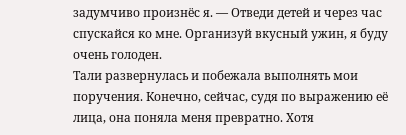задумчиво произнёс я. — Отведи детей и через час спускайся ко мне. Организуй вкусный ужин, я буду очень голоден.
Тали развернулась и побежала выполнять мои поручения. Конечно, сейчас, судя по выражению её лица, она поняла меня превратно. Хотя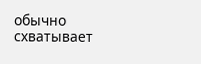обычно схватывает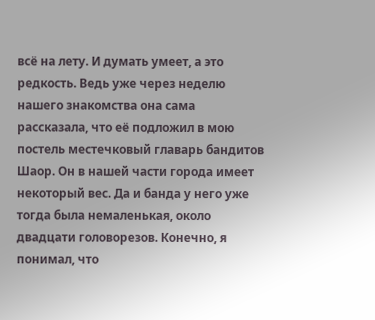всё на лету. И думать умеет, а это редкость. Ведь уже через неделю нашего знакомства она сама рассказала, что её подложил в мою постель местечковый главарь бандитов Шаор. Он в нашей части города имеет некоторый вес. Да и банда у него уже тогда была немаленькая, около двадцати головорезов. Конечно, я понимал, что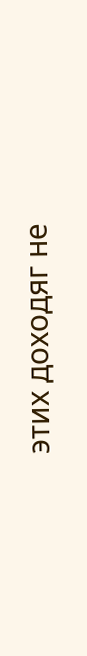этих доходяг не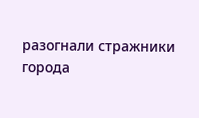разогнали стражники города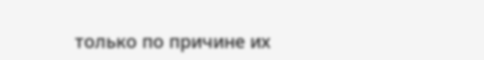только по причине их